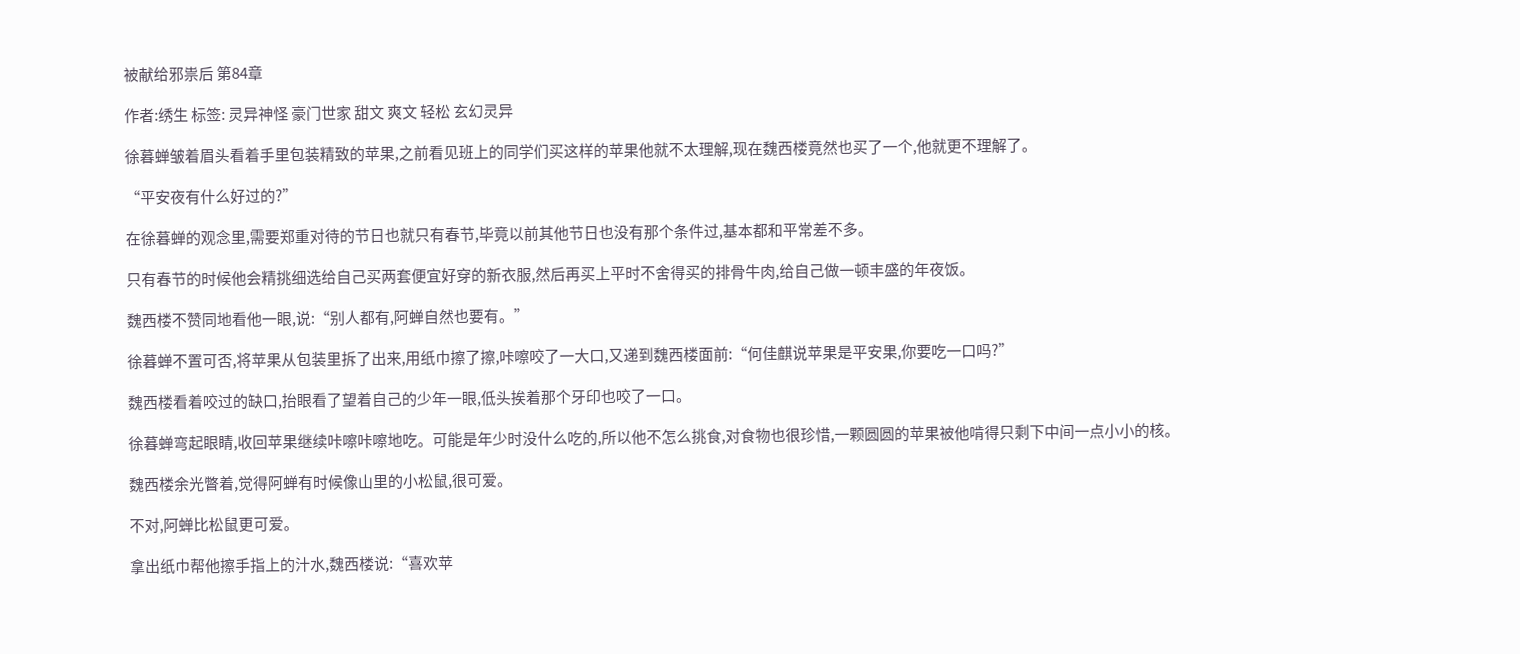被献给邪祟后 第84章

作者:绣生 标签: 灵异神怪 豪门世家 甜文 爽文 轻松 玄幻灵异

徐暮蝉皱着眉头看着手里包装精致的苹果,之前看见班上的同学们买这样的苹果他就不太理解,现在魏西楼竟然也买了一个,他就更不理解了。

“平安夜有什么好过的?”

在徐暮蝉的观念里,需要郑重对待的节日也就只有春节,毕竟以前其他节日也没有那个条件过,基本都和平常差不多。

只有春节的时候他会精挑细选给自己买两套便宜好穿的新衣服,然后再买上平时不舍得买的排骨牛肉,给自己做一顿丰盛的年夜饭。

魏西楼不赞同地看他一眼,说:“别人都有,阿蝉自然也要有。”

徐暮蝉不置可否,将苹果从包装里拆了出来,用纸巾擦了擦,咔嚓咬了一大口,又递到魏西楼面前:“何佳麒说苹果是平安果,你要吃一口吗?”

魏西楼看着咬过的缺口,抬眼看了望着自己的少年一眼,低头挨着那个牙印也咬了一口。

徐暮蝉弯起眼睛,收回苹果继续咔嚓咔嚓地吃。可能是年少时没什么吃的,所以他不怎么挑食,对食物也很珍惜,一颗圆圆的苹果被他啃得只剩下中间一点小小的核。

魏西楼余光瞥着,觉得阿蝉有时候像山里的小松鼠,很可爱。

不对,阿蝉比松鼠更可爱。

拿出纸巾帮他擦手指上的汁水,魏西楼说:“喜欢苹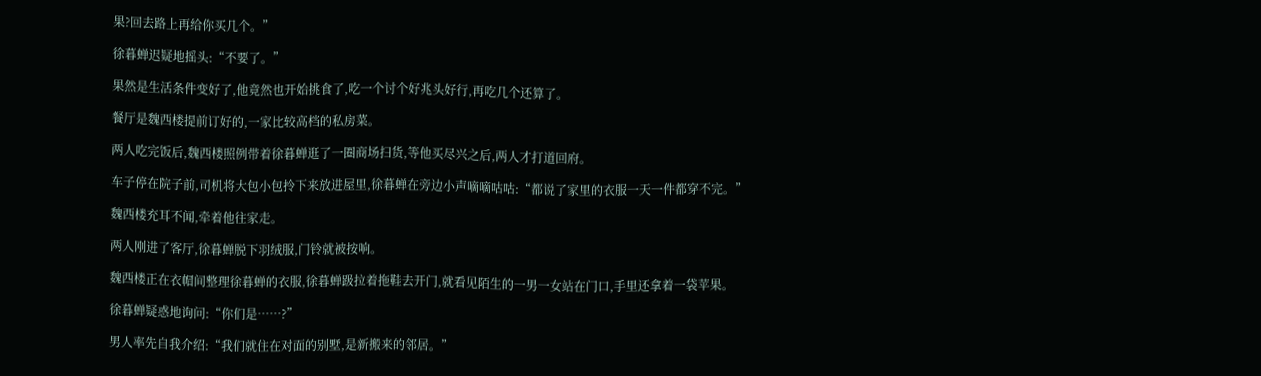果?回去路上再给你买几个。”

徐暮蝉迟疑地摇头:“不要了。”

果然是生活条件变好了,他竟然也开始挑食了,吃一个讨个好兆头好行,再吃几个还算了。

餐厅是魏西楼提前订好的,一家比较高档的私房菜。

两人吃完饭后,魏西楼照例带着徐暮蝉逛了一圈商场扫货,等他买尽兴之后,两人才打道回府。

车子停在院子前,司机将大包小包拎下来放进屋里,徐暮蝉在旁边小声嘀嘀咕咕:“都说了家里的衣服一天一件都穿不完。”

魏西楼充耳不闻,牵着他往家走。

两人刚进了客厅,徐暮蝉脱下羽绒服,门铃就被按响。

魏西楼正在衣帽间整理徐暮蝉的衣服,徐暮蝉趿拉着拖鞋去开门,就看见陌生的一男一女站在门口,手里还拿着一袋苹果。

徐暮蝉疑惑地询问:“你们是……?”

男人率先自我介绍:“我们就住在对面的别墅,是新搬来的邻居。”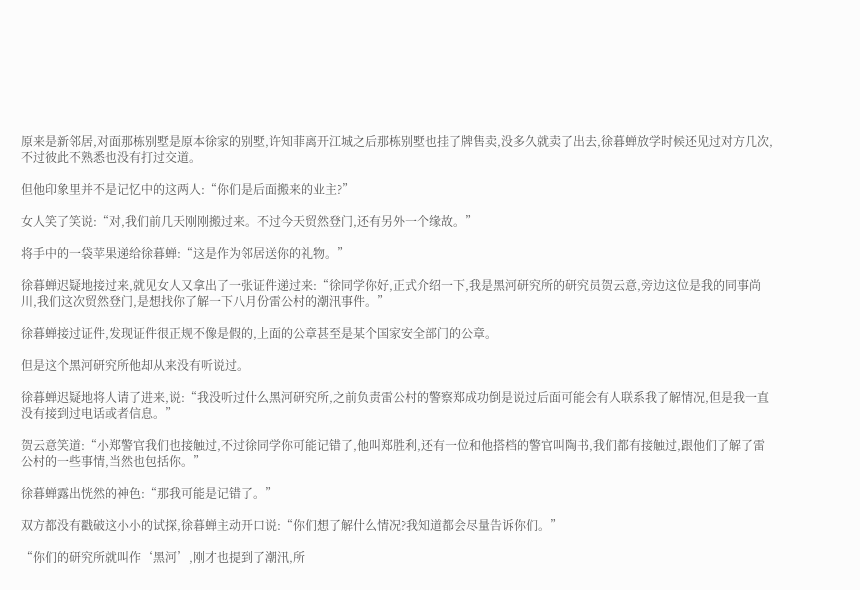原来是新邻居,对面那栋别墅是原本徐家的别墅,许知菲离开江城之后那栋别墅也挂了牌售卖,没多久就卖了出去,徐暮蝉放学时候还见过对方几次,不过彼此不熟悉也没有打过交道。

但他印象里并不是记忆中的这两人:“你们是后面搬来的业主?”

女人笑了笑说:“对,我们前几天刚刚搬过来。不过今天贸然登门,还有另外一个缘故。”

将手中的一袋苹果递给徐暮蝉:“这是作为邻居送你的礼物。”

徐暮蝉迟疑地接过来,就见女人又拿出了一张证件递过来:“徐同学你好,正式介绍一下,我是黑河研究所的研究员贺云意,旁边这位是我的同事尚川,我们这次贸然登门,是想找你了解一下八月份雷公村的潮汛事件。”

徐暮蝉接过证件,发现证件很正规不像是假的,上面的公章甚至是某个国家安全部门的公章。

但是这个黑河研究所他却从来没有听说过。

徐暮蝉迟疑地将人请了进来,说:“我没听过什么黑河研究所,之前负责雷公村的警察郑成功倒是说过后面可能会有人联系我了解情况,但是我一直没有接到过电话或者信息。”

贺云意笑道:“小郑警官我们也接触过,不过徐同学你可能记错了,他叫郑胜利,还有一位和他搭档的警官叫陶书,我们都有接触过,跟他们了解了雷公村的一些事情,当然也包括你。”

徐暮蝉露出恍然的神色:“那我可能是记错了。”

双方都没有戳破这小小的试探,徐暮蝉主动开口说:“你们想了解什么情况?我知道都会尽量告诉你们。”

“你们的研究所就叫作‘黑河’,刚才也提到了潮汛,所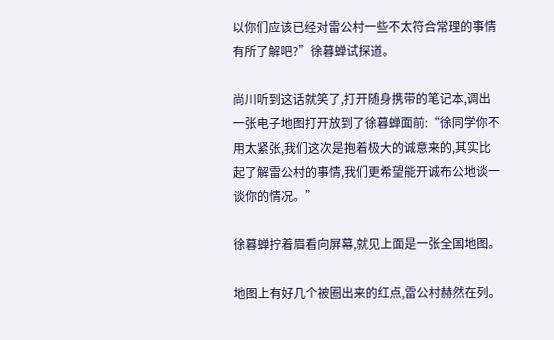以你们应该已经对雷公村一些不太符合常理的事情有所了解吧?”徐暮蝉试探道。

尚川听到这话就笑了,打开随身携带的笔记本,调出一张电子地图打开放到了徐暮蝉面前:“徐同学你不用太紧张,我们这次是抱着极大的诚意来的,其实比起了解雷公村的事情,我们更希望能开诚布公地谈一谈你的情况。”

徐暮蝉拧着眉看向屏幕,就见上面是一张全国地图。

地图上有好几个被圈出来的红点,雷公村赫然在列。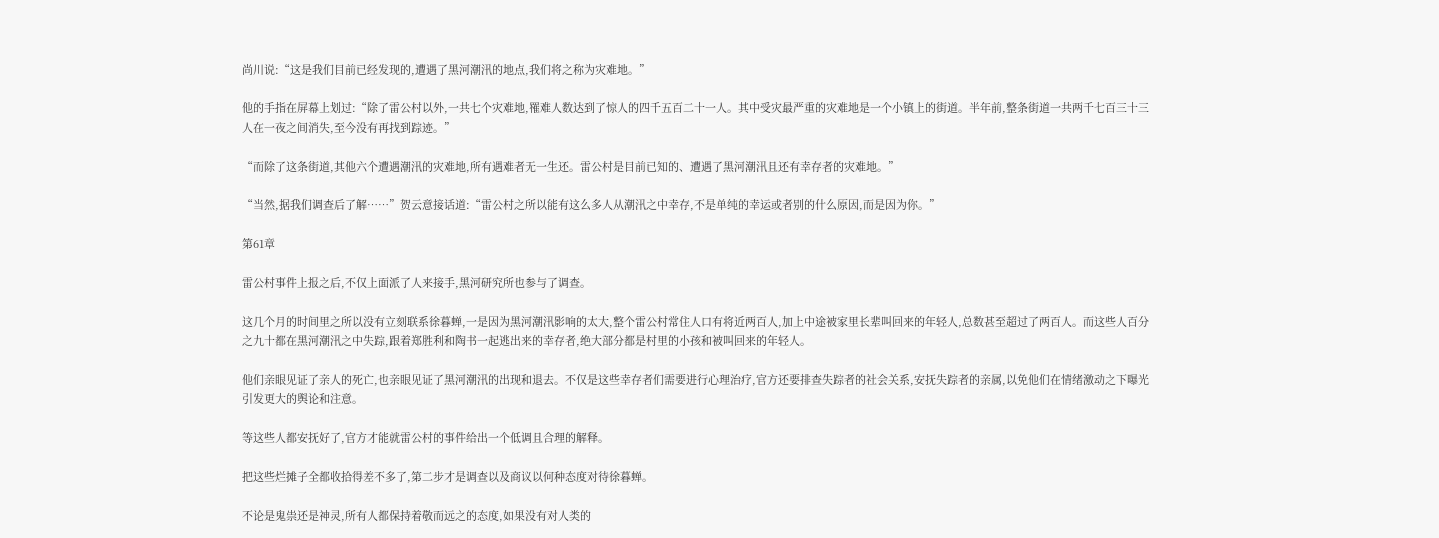尚川说:“这是我们目前已经发现的,遭遇了黑河潮汛的地点,我们将之称为灾难地。”

他的手指在屏幕上划过:“除了雷公村以外,一共七个灾难地,罹难人数达到了惊人的四千五百二十一人。其中受灾最严重的灾难地是一个小镇上的街道。半年前,整条街道一共两千七百三十三人在一夜之间消失,至今没有再找到踪迹。”

“而除了这条街道,其他六个遭遇潮汛的灾难地,所有遇难者无一生还。雷公村是目前已知的、遭遇了黑河潮汛且还有幸存者的灾难地。”

“当然,据我们调查后了解……”贺云意接话道:“雷公村之所以能有这么多人从潮汛之中幸存,不是单纯的幸运或者别的什么原因,而是因为你。”

第61章

雷公村事件上报之后,不仅上面派了人来接手,黑河研究所也参与了调查。

这几个月的时间里之所以没有立刻联系徐暮蝉,一是因为黑河潮汛影响的太大,整个雷公村常住人口有将近两百人,加上中途被家里长辈叫回来的年轻人,总数甚至超过了两百人。而这些人百分之九十都在黑河潮汛之中失踪,跟着郑胜利和陶书一起逃出来的幸存者,绝大部分都是村里的小孩和被叫回来的年轻人。

他们亲眼见证了亲人的死亡,也亲眼见证了黑河潮汛的出现和退去。不仅是这些幸存者们需要进行心理治疗,官方还要排查失踪者的社会关系,安抚失踪者的亲属,以免他们在情绪激动之下曝光引发更大的舆论和注意。

等这些人都安抚好了,官方才能就雷公村的事件给出一个低调且合理的解释。

把这些烂摊子全都收拾得差不多了,第二步才是调查以及商议以何种态度对待徐暮蝉。

不论是鬼祟还是神灵,所有人都保持着敬而远之的态度,如果没有对人类的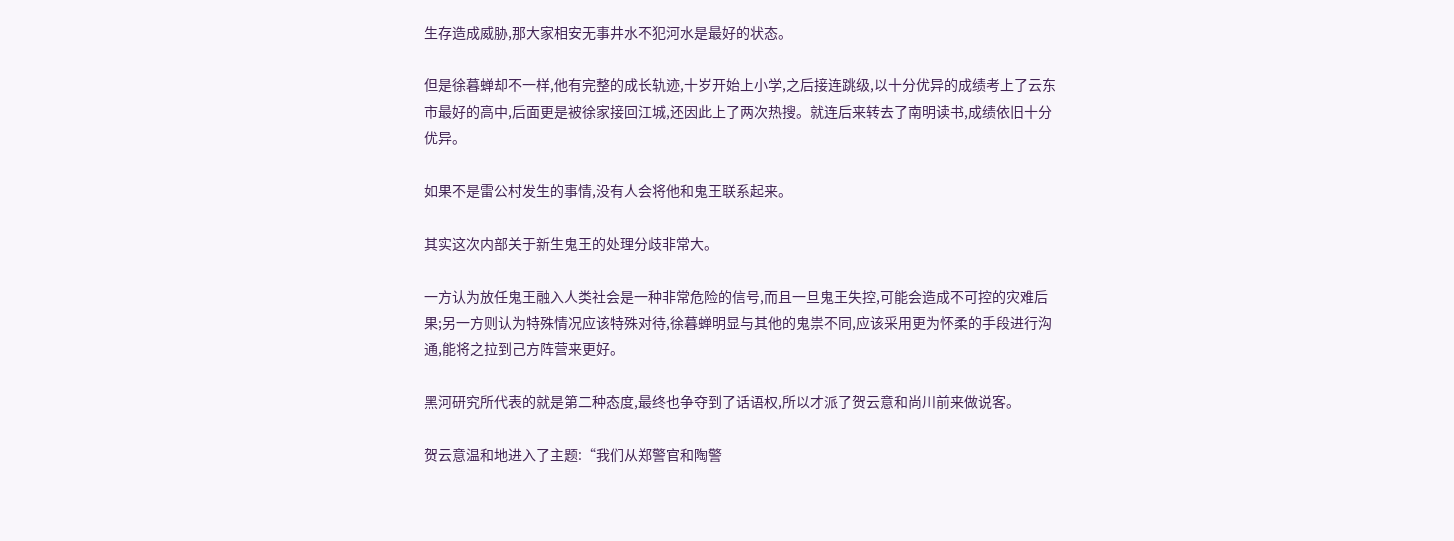生存造成威胁,那大家相安无事井水不犯河水是最好的状态。

但是徐暮蝉却不一样,他有完整的成长轨迹,十岁开始上小学,之后接连跳级,以十分优异的成绩考上了云东市最好的高中,后面更是被徐家接回江城,还因此上了两次热搜。就连后来转去了南明读书,成绩依旧十分优异。

如果不是雷公村发生的事情,没有人会将他和鬼王联系起来。

其实这次内部关于新生鬼王的处理分歧非常大。

一方认为放任鬼王融入人类社会是一种非常危险的信号,而且一旦鬼王失控,可能会造成不可控的灾难后果;另一方则认为特殊情况应该特殊对待,徐暮蝉明显与其他的鬼祟不同,应该采用更为怀柔的手段进行沟通,能将之拉到己方阵营来更好。

黑河研究所代表的就是第二种态度,最终也争夺到了话语权,所以才派了贺云意和尚川前来做说客。

贺云意温和地进入了主题:“我们从郑警官和陶警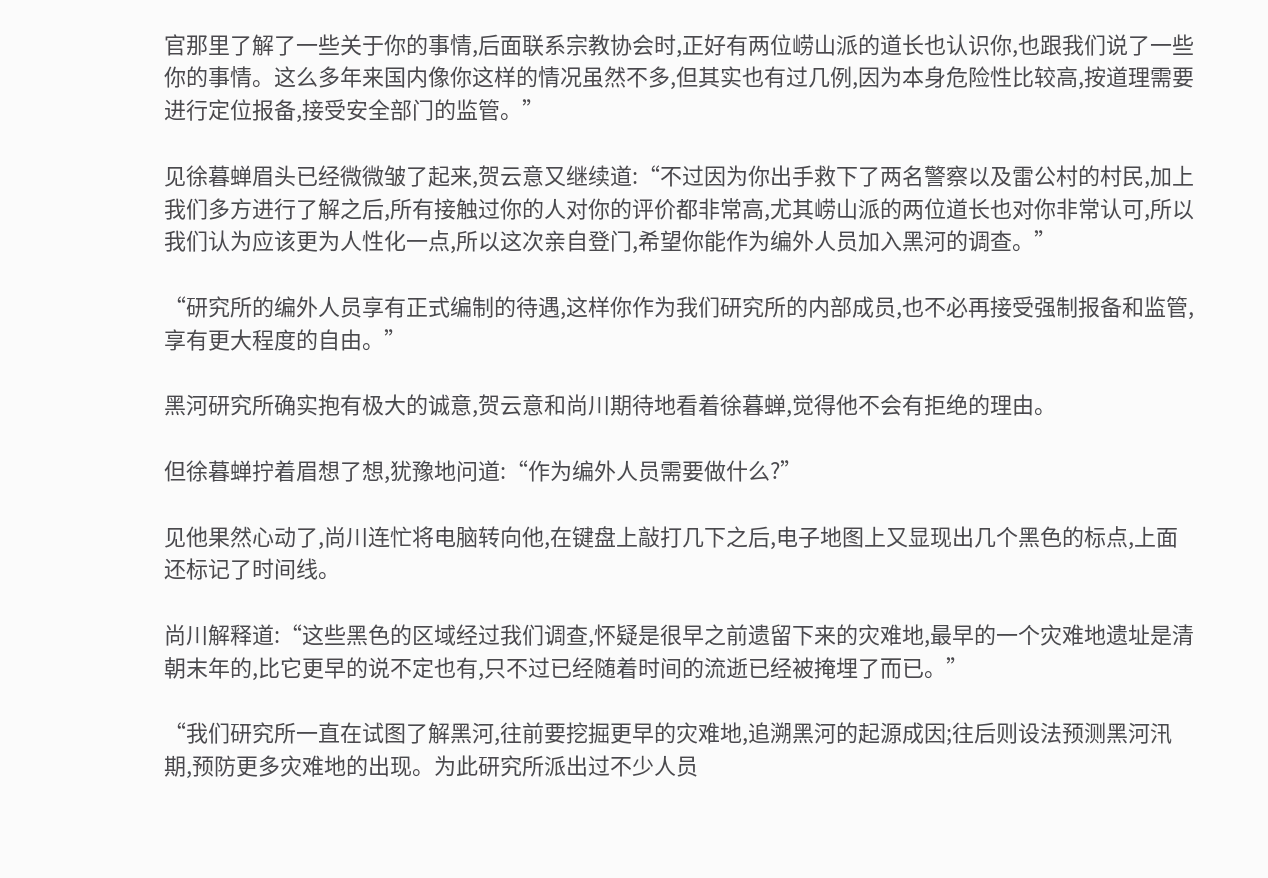官那里了解了一些关于你的事情,后面联系宗教协会时,正好有两位崂山派的道长也认识你,也跟我们说了一些你的事情。这么多年来国内像你这样的情况虽然不多,但其实也有过几例,因为本身危险性比较高,按道理需要进行定位报备,接受安全部门的监管。”

见徐暮蝉眉头已经微微皱了起来,贺云意又继续道:“不过因为你出手救下了两名警察以及雷公村的村民,加上我们多方进行了解之后,所有接触过你的人对你的评价都非常高,尤其崂山派的两位道长也对你非常认可,所以我们认为应该更为人性化一点,所以这次亲自登门,希望你能作为编外人员加入黑河的调查。”

“研究所的编外人员享有正式编制的待遇,这样你作为我们研究所的内部成员,也不必再接受强制报备和监管,享有更大程度的自由。”

黑河研究所确实抱有极大的诚意,贺云意和尚川期待地看着徐暮蝉,觉得他不会有拒绝的理由。

但徐暮蝉拧着眉想了想,犹豫地问道:“作为编外人员需要做什么?”

见他果然心动了,尚川连忙将电脑转向他,在键盘上敲打几下之后,电子地图上又显现出几个黑色的标点,上面还标记了时间线。

尚川解释道:“这些黑色的区域经过我们调查,怀疑是很早之前遗留下来的灾难地,最早的一个灾难地遗址是清朝末年的,比它更早的说不定也有,只不过已经随着时间的流逝已经被掩埋了而已。”

“我们研究所一直在试图了解黑河,往前要挖掘更早的灾难地,追溯黑河的起源成因;往后则设法预测黑河汛期,预防更多灾难地的出现。为此研究所派出过不少人员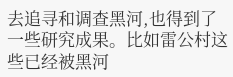去追寻和调查黑河,也得到了一些研究成果。比如雷公村这些已经被黑河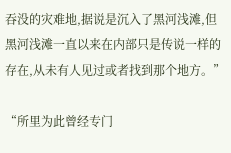吞没的灾难地,据说是沉入了黑河浅滩,但黑河浅滩一直以来在内部只是传说一样的存在,从未有人见过或者找到那个地方。”

“所里为此曾经专门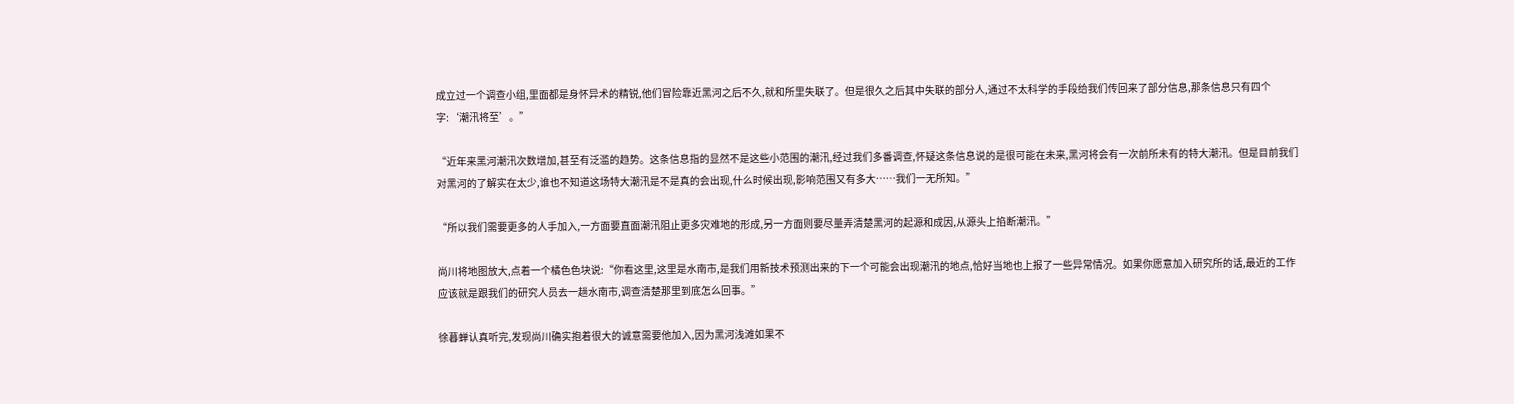成立过一个调查小组,里面都是身怀异术的精锐,他们冒险靠近黑河之后不久,就和所里失联了。但是很久之后其中失联的部分人,通过不太科学的手段给我们传回来了部分信息,那条信息只有四个字:‘潮汛将至’。”

“近年来黑河潮汛次数增加,甚至有泛滥的趋势。这条信息指的显然不是这些小范围的潮汛,经过我们多番调查,怀疑这条信息说的是很可能在未来,黑河将会有一次前所未有的特大潮汛。但是目前我们对黑河的了解实在太少,谁也不知道这场特大潮汛是不是真的会出现,什么时候出现,影响范围又有多大……我们一无所知。”

“所以我们需要更多的人手加入,一方面要直面潮汛阻止更多灾难地的形成,另一方面则要尽量弄清楚黑河的起源和成因,从源头上掐断潮汛。”

尚川将地图放大,点着一个橘色色块说:“你看这里,这里是水南市,是我们用新技术预测出来的下一个可能会出现潮汛的地点,恰好当地也上报了一些异常情况。如果你愿意加入研究所的话,最近的工作应该就是跟我们的研究人员去一趟水南市,调查清楚那里到底怎么回事。”

徐暮蝉认真听完,发现尚川确实抱着很大的诚意需要他加入,因为黑河浅滩如果不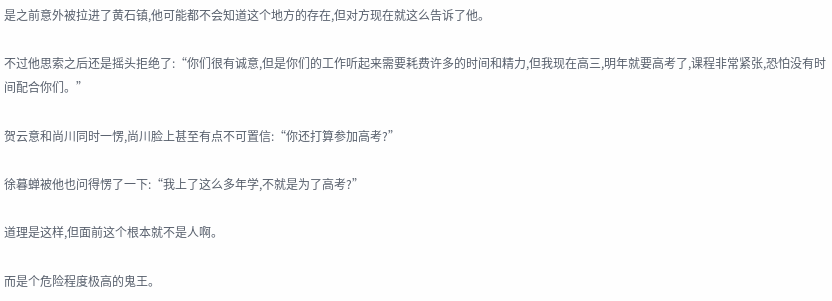是之前意外被拉进了黄石镇,他可能都不会知道这个地方的存在,但对方现在就这么告诉了他。

不过他思索之后还是摇头拒绝了:“你们很有诚意,但是你们的工作听起来需要耗费许多的时间和精力,但我现在高三,明年就要高考了,课程非常紧张,恐怕没有时间配合你们。”

贺云意和尚川同时一愣,尚川脸上甚至有点不可置信:“你还打算参加高考?”

徐暮蝉被他也问得愣了一下:“我上了这么多年学,不就是为了高考?”

道理是这样,但面前这个根本就不是人啊。

而是个危险程度极高的鬼王。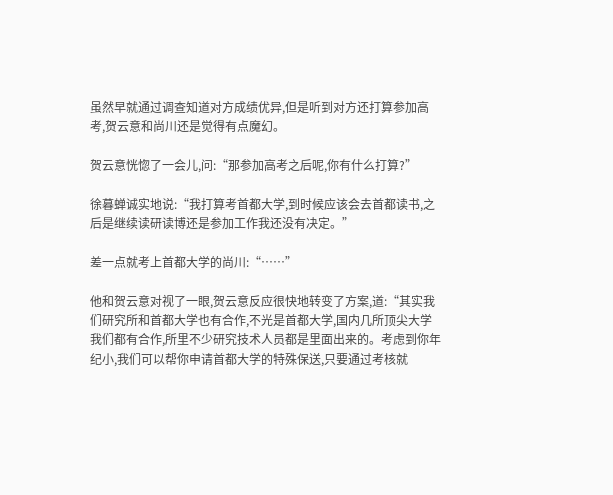虽然早就通过调查知道对方成绩优异,但是听到对方还打算参加高考,贺云意和尚川还是觉得有点魔幻。

贺云意恍惚了一会儿,问:“那参加高考之后呢,你有什么打算?”

徐暮蝉诚实地说:“我打算考首都大学,到时候应该会去首都读书,之后是继续读研读博还是参加工作我还没有决定。”

差一点就考上首都大学的尚川:“……”

他和贺云意对视了一眼,贺云意反应很快地转变了方案,道:“其实我们研究所和首都大学也有合作,不光是首都大学,国内几所顶尖大学我们都有合作,所里不少研究技术人员都是里面出来的。考虑到你年纪小,我们可以帮你申请首都大学的特殊保送,只要通过考核就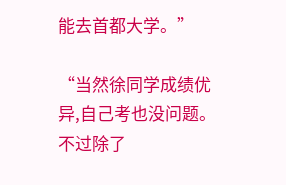能去首都大学。”

“当然徐同学成绩优异,自己考也没问题。不过除了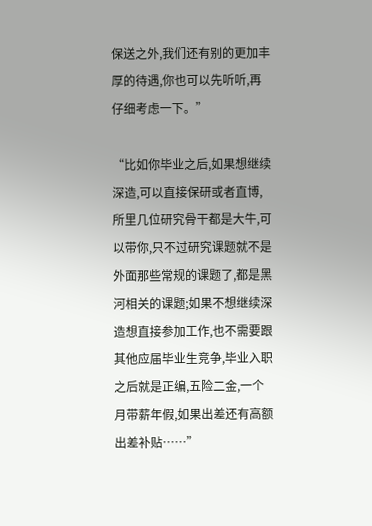保送之外,我们还有别的更加丰厚的待遇,你也可以先听听,再仔细考虑一下。”

“比如你毕业之后,如果想继续深造,可以直接保研或者直博,所里几位研究骨干都是大牛,可以带你,只不过研究课题就不是外面那些常规的课题了,都是黑河相关的课题;如果不想继续深造想直接参加工作,也不需要跟其他应届毕业生竞争,毕业入职之后就是正编,五险二金,一个月带薪年假,如果出差还有高额出差补贴……”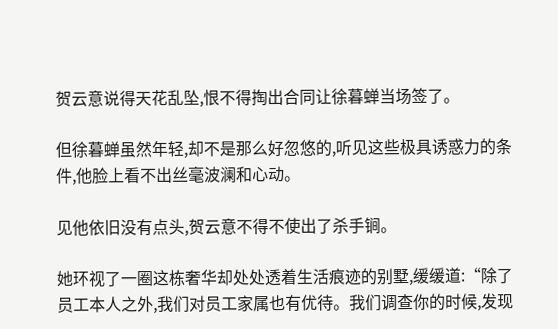贺云意说得天花乱坠,恨不得掏出合同让徐暮蝉当场签了。

但徐暮蝉虽然年轻,却不是那么好忽悠的,听见这些极具诱惑力的条件,他脸上看不出丝毫波澜和心动。

见他依旧没有点头,贺云意不得不使出了杀手锏。

她环视了一圈这栋奢华却处处透着生活痕迹的别墅,缓缓道:“除了员工本人之外,我们对员工家属也有优待。我们调查你的时候,发现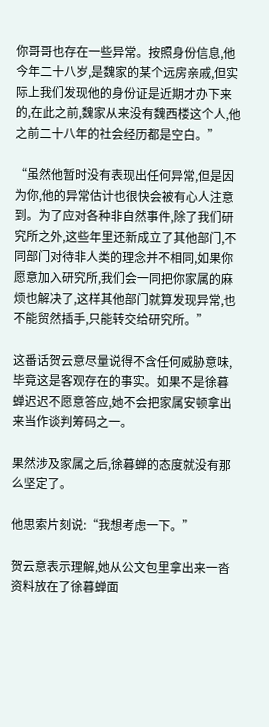你哥哥也存在一些异常。按照身份信息,他今年二十八岁,是魏家的某个远房亲戚,但实际上我们发现他的身份证是近期才办下来的,在此之前,魏家从来没有魏西楼这个人,他之前二十八年的社会经历都是空白。”

“虽然他暂时没有表现出任何异常,但是因为你,他的异常估计也很快会被有心人注意到。为了应对各种非自然事件,除了我们研究所之外,这些年里还新成立了其他部门,不同部门对待非人类的理念并不相同,如果你愿意加入研究所,我们会一同把你家属的麻烦也解决了,这样其他部门就算发现异常,也不能贸然插手,只能转交给研究所。”

这番话贺云意尽量说得不含任何威胁意味,毕竟这是客观存在的事实。如果不是徐暮蝉迟迟不愿意答应,她不会把家属安顿拿出来当作谈判筹码之一。

果然涉及家属之后,徐暮蝉的态度就没有那么坚定了。

他思索片刻说:“我想考虑一下。”

贺云意表示理解,她从公文包里拿出来一沓资料放在了徐暮蝉面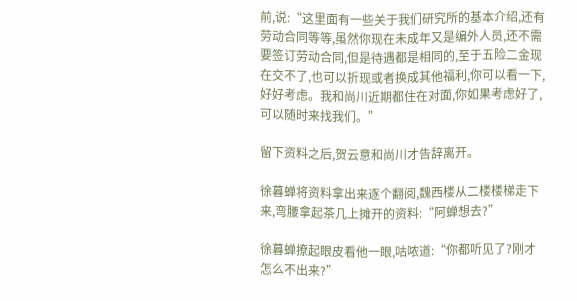前,说:“这里面有一些关于我们研究所的基本介绍,还有劳动合同等等,虽然你现在未成年又是编外人员,还不需要签订劳动合同,但是待遇都是相同的,至于五险二金现在交不了,也可以折现或者换成其他福利,你可以看一下,好好考虑。我和尚川近期都住在对面,你如果考虑好了,可以随时来找我们。”

留下资料之后,贺云意和尚川才告辞离开。

徐暮蝉将资料拿出来逐个翻阅,魏西楼从二楼楼梯走下来,弯腰拿起茶几上摊开的资料:“阿蝉想去?”

徐暮蝉撩起眼皮看他一眼,咕哝道:“你都听见了?刚才怎么不出来?”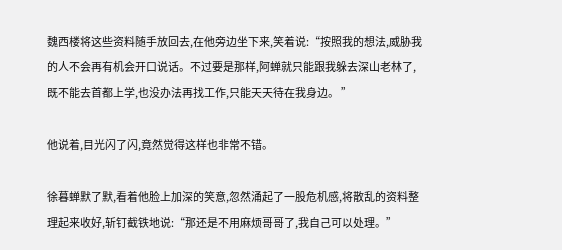魏西楼将这些资料随手放回去,在他旁边坐下来,笑着说:“按照我的想法,威胁我的人不会再有机会开口说话。不过要是那样,阿蝉就只能跟我躲去深山老林了,既不能去首都上学,也没办法再找工作,只能天天待在我身边。 ”

他说着,目光闪了闪,竟然觉得这样也非常不错。

徐暮蝉默了默,看着他脸上加深的笑意,忽然涌起了一股危机感,将散乱的资料整理起来收好,斩钉截铁地说:“那还是不用麻烦哥哥了,我自己可以处理。”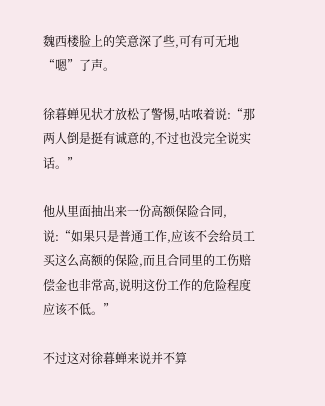魏西楼脸上的笑意深了些,可有可无地“嗯”了声。

徐暮蝉见状才放松了警惕,咕哝着说:“那两人倒是挺有诚意的,不过也没完全说实话。”

他从里面抽出来一份高额保险合同,说:“如果只是普通工作,应该不会给员工买这么高额的保险,而且合同里的工伤赔偿金也非常高,说明这份工作的危险程度应该不低。”

不过这对徐暮蝉来说并不算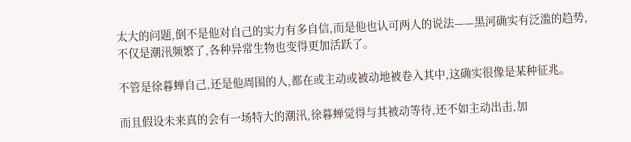太大的问题,倒不是他对自己的实力有多自信,而是他也认可两人的说法——黑河确实有泛滥的趋势,不仅是潮汛频繁了,各种异常生物也变得更加活跃了。

不管是徐暮蝉自己,还是他周围的人,都在或主动或被动地被卷入其中,这确实很像是某种征兆。

而且假设未来真的会有一场特大的潮汛,徐暮蝉觉得与其被动等待,还不如主动出击,加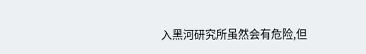入黑河研究所虽然会有危险,但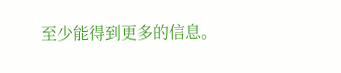至少能得到更多的信息。